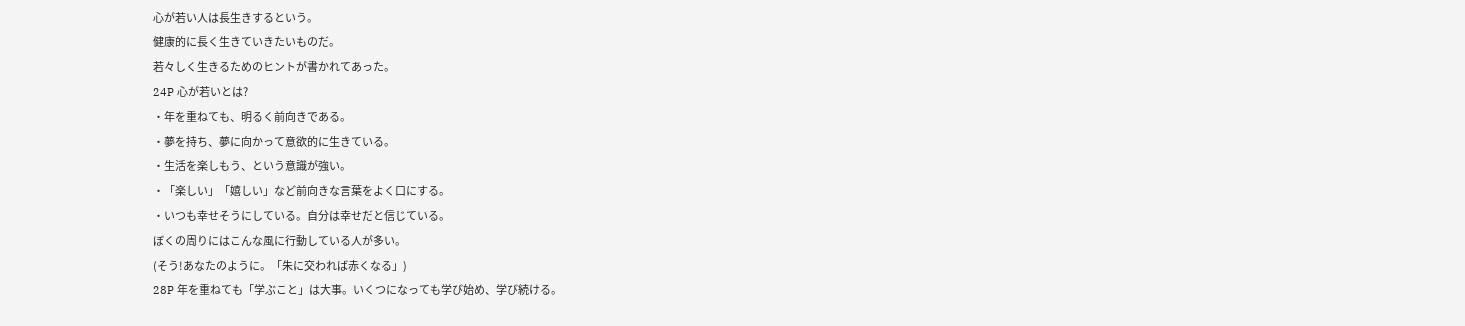心が若い人は長生きするという。
健康的に長く生きていきたいものだ。
若々しく生きるためのヒントが書かれてあった。
24P 心が若いとは?
・年を重ねても、明るく前向きである。
・夢を持ち、夢に向かって意欲的に生きている。
・生活を楽しもう、という意識が強い。
・「楽しい」「嬉しい」など前向きな言葉をよく口にする。
・いつも幸せそうにしている。自分は幸せだと信じている。
ぼくの周りにはこんな風に行動している人が多い。
(そう!あなたのように。「朱に交われば赤くなる」)
28P 年を重ねても「学ぶこと」は大事。いくつになっても学び始め、学び続ける。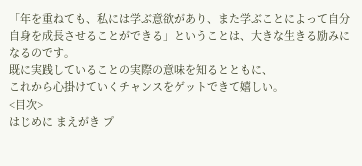「年を重ねても、私には学ぶ意欲があり、また学ぶことによって自分自身を成長させることができる」ということは、大きな生きる励みになるのです。
既に実践していることの実際の意味を知るとともに、
これから心掛けていくチャンスをゲットできて嬉しい。
<目次>
はじめに まえがき プ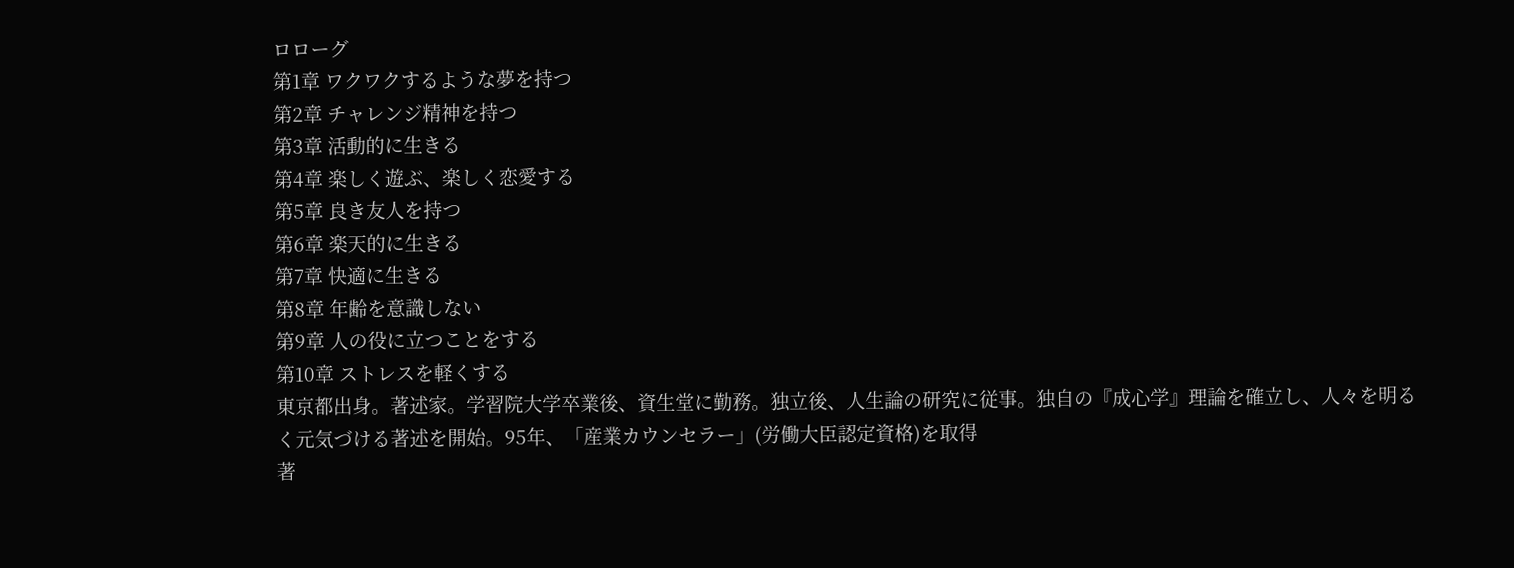ロローグ
第1章 ワクワクするような夢を持つ
第2章 チャレンジ精神を持つ
第3章 活動的に生きる
第4章 楽しく遊ぶ、楽しく恋愛する
第5章 良き友人を持つ
第6章 楽天的に生きる
第7章 快適に生きる
第8章 年齢を意識しない
第9章 人の役に立つことをする
第10章 ストレスを軽くする
東京都出身。著述家。学習院大学卒業後、資生堂に勤務。独立後、人生論の研究に従事。独自の『成心学』理論を確立し、人々を明るく元気づける著述を開始。95年、「産業カウンセラー」(労働大臣認定資格)を取得
著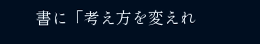書に「考え方を変えれ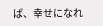ば、幸せになれ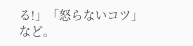る!」「怒らないコツ」など。